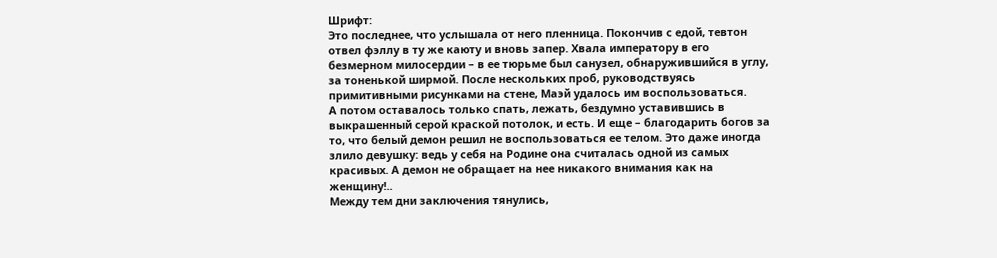Шрифт:
Это последнее, что услышала от него пленница. Покончив с едой, тевтон отвел фэллу в ту же каюту и вновь запер. Хвала императору в его безмерном милосердии – в ее тюрьме был санузел, обнаружившийся в углу, за тоненькой ширмой. После нескольких проб, руководствуясь примитивными рисунками на стене, Маэй удалось им воспользоваться.
А потом оставалось только спать, лежать, бездумно уставившись в выкрашенный серой краской потолок, и есть. И еще – благодарить богов за то, что белый демон решил не воспользоваться ее телом. Это даже иногда злило девушку: ведь у себя на Родине она считалась одной из самых красивых. А демон не обращает на нее никакого внимания как на женщину!..
Между тем дни заключения тянулись,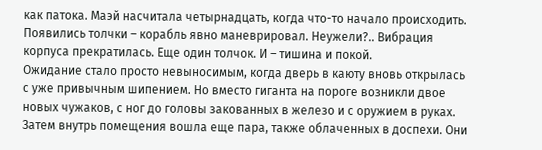как патока. Маэй насчитала четырнадцать, когда что-то начало происходить. Появились толчки – корабль явно маневрировал. Неужели?.. Вибрация корпуса прекратилась. Еще один толчок. И – тишина и покой.
Ожидание стало просто невыносимым, когда дверь в каюту вновь открылась с уже привычным шипением. Но вместо гиганта на пороге возникли двое новых чужаков, с ног до головы закованных в железо и с оружием в руках. Затем внутрь помещения вошла еще пара, также облаченных в доспехи. Они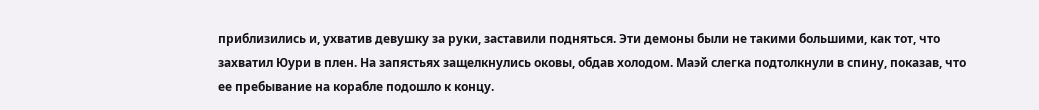приблизились и, ухватив девушку за руки, заставили подняться. Эти демоны были не такими большими, как тот, что захватил Юури в плен. На запястьях защелкнулись оковы, обдав холодом. Маэй слегка подтолкнули в спину, показав, что ее пребывание на корабле подошло к концу.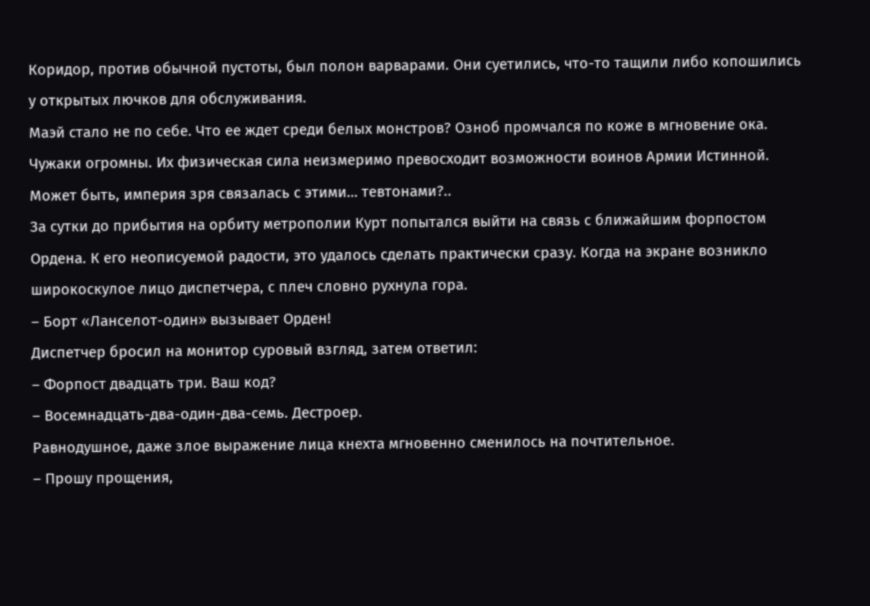Коридор, против обычной пустоты, был полон варварами. Они суетились, что-то тащили либо копошились у открытых лючков для обслуживания.
Маэй стало не по себе. Что ее ждет среди белых монстров? Озноб промчался по коже в мгновение ока. Чужаки огромны. Их физическая сила неизмеримо превосходит возможности воинов Армии Истинной. Может быть, империя зря связалась с этими… тевтонами?..
За сутки до прибытия на орбиту метрополии Курт попытался выйти на связь с ближайшим форпостом Ордена. К его неописуемой радости, это удалось сделать практически сразу. Когда на экране возникло широкоскулое лицо диспетчера, с плеч словно рухнула гора.
– Борт «Ланселот-один» вызывает Орден!
Диспетчер бросил на монитор суровый взгляд, затем ответил:
– Форпост двадцать три. Ваш код?
– Восемнадцать-два-один-два-семь. Дестроер.
Равнодушное, даже злое выражение лица кнехта мгновенно сменилось на почтительное.
– Прошу прощения,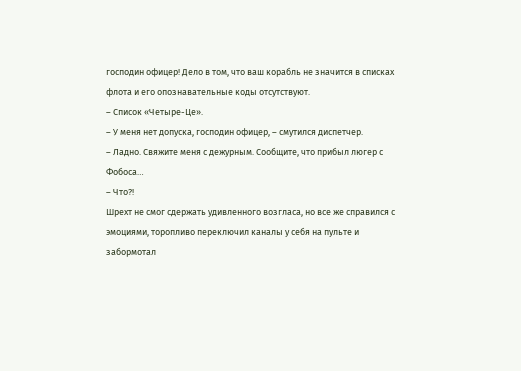господин офицер! Дело в том, что ваш корабль не значится в списках флота и его опознавательные коды отсутствуют.
– Список «Четыре-Це».
– У меня нет допуска, господин офицер, – смутился диспетчер.
– Ладно. Свяжите меня с дежурным. Сообщите, что прибыл люгер с Фобоса…
– Что?!
Шрехт не смог сдержать удивленного возгласа, но все же справился с эмоциями, торопливо переключил каналы у себя на пульте и забормотал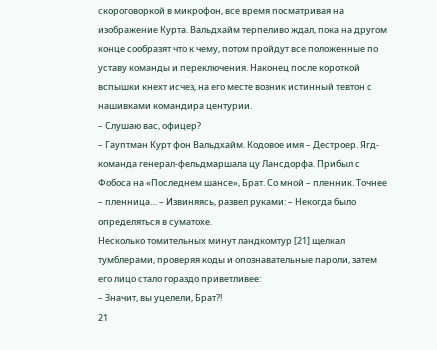скороговоркой в микрофон, все время посматривая на изображение Курта. Вальдхайм терпеливо ждал, пока на другом конце сообразят что к чему, потом пройдут все положенные по уставу команды и переключения. Наконец после короткой вспышки кнехт исчез, на его месте возник истинный тевтон с нашивками командира центурии.
– Слушаю вас, офицер?
– Гауптман Курт фон Вальдхайм. Кодовое имя – Дестроер. Ягд-команда генерал-фельдмаршала цу Лансдорфа. Прибыл с Фобоса на «Последнем шансе», Брат. Со мной – пленник. Точнее – пленница… – Извиняясь, развел руками: – Некогда было определяться в суматохе.
Несколько томительных минут ландкомтур [21] щелкал тумблерами, проверяя коды и опознавательные пароли, затем его лицо стало гораздо приветливее:
– Значит, вы уцелели, Брат?!
21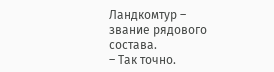Ландкомтур – звание рядового состава.
– Так точно.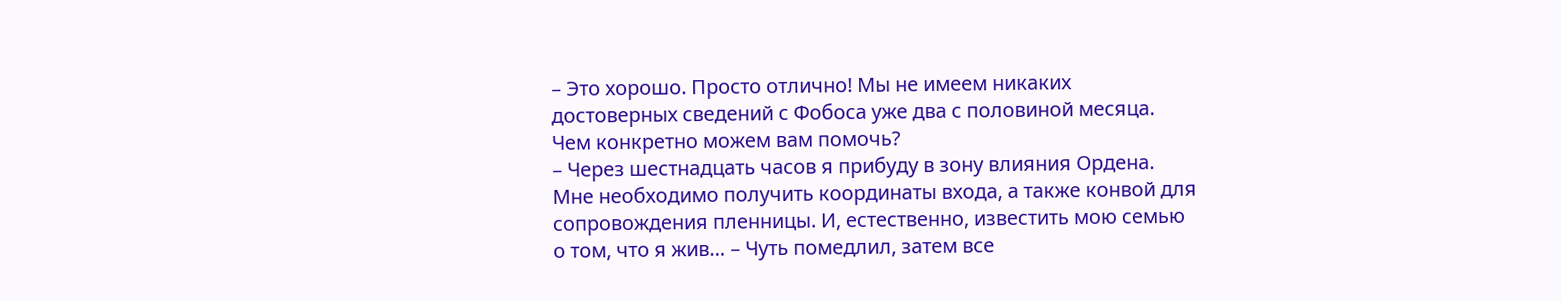– Это хорошо. Просто отлично! Мы не имеем никаких достоверных сведений с Фобоса уже два с половиной месяца. Чем конкретно можем вам помочь?
– Через шестнадцать часов я прибуду в зону влияния Ордена. Мне необходимо получить координаты входа, а также конвой для сопровождения пленницы. И, естественно, известить мою семью о том, что я жив… – Чуть помедлил, затем все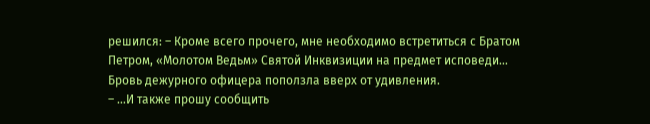решился: – Кроме всего прочего, мне необходимо встретиться с Братом Петром, «Молотом Ведьм» Святой Инквизиции на предмет исповеди…
Бровь дежурного офицера поползла вверх от удивления.
– …И также прошу сообщить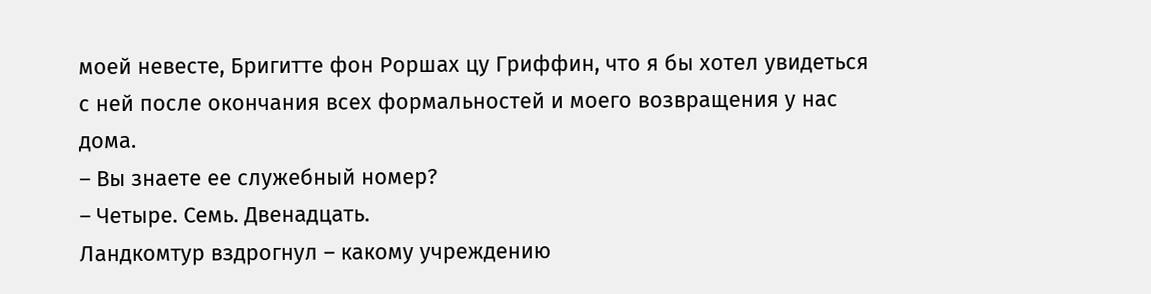моей невесте, Бригитте фон Роршах цу Гриффин, что я бы хотел увидеться с ней после окончания всех формальностей и моего возвращения у нас дома.
– Вы знаете ее служебный номер?
– Четыре. Семь. Двенадцать.
Ландкомтур вздрогнул – какому учреждению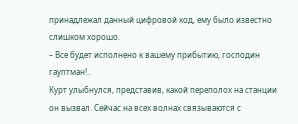принадлежал данный цифровой код, ему было известно слишком хорошо.
– Все будет исполнено к вашему прибытию, господин гауптман!..
Курт улыбнулся, представив, какой переполох на станции он вызвал. Сейчас на всех волнах связываются с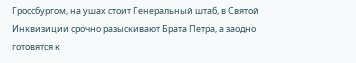Гроссбургом, на ушах стоит Генеральный штаб, в Святой Инквизиции срочно разыскивают Брата Петра, а заодно готовятся к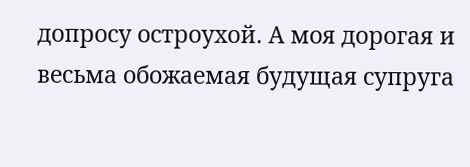допросу остроухой. А моя дорогая и весьма обожаемая будущая супруга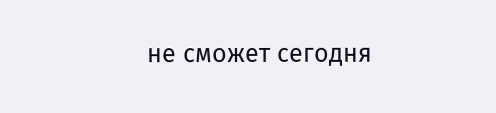не сможет сегодня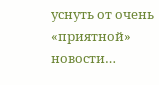уснуть от очень «приятной» новости…